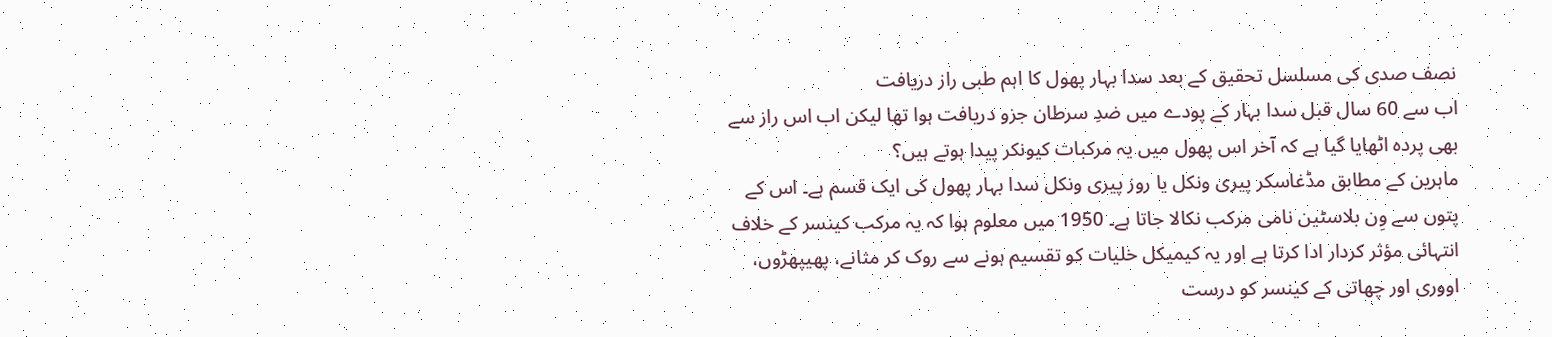نصف صدی کی مسلسل تحقیق کے بعد سدا بہار پھول کا اہم طبی راز دریافت
اب سے 60 سال قبل سدا بہار کے پودے میں ضدِ سرطان جزو دریافت ہوا تھا لیکن اب اس راز سے بھی پردہ اٹھایا گیا ہے کہ آخر اس پھول میں یہ مرکبات کیونکر پیدا ہوتے ہیں؟
ماہرین کے مطابق مڈغاسکر پیری ونکل یا روز پیری ونکل سدا بہار پھول کی ایک قسم ہے۔ اس کے پتوں سے وِن بلاسٹین نامی مرکب نکالا جاتا ہے۔ 1950 میں معلوم ہوا کہ یہ مرکب کینسر کے خلاف انتہائی مؤثر کردار ادا کرتا ہے اور یہ کیمیکل خلیات کو تقسیم ہونے سے روک کر مثانے، پھیپھڑوں، اووری اور چھاتی کے کینسر کو درست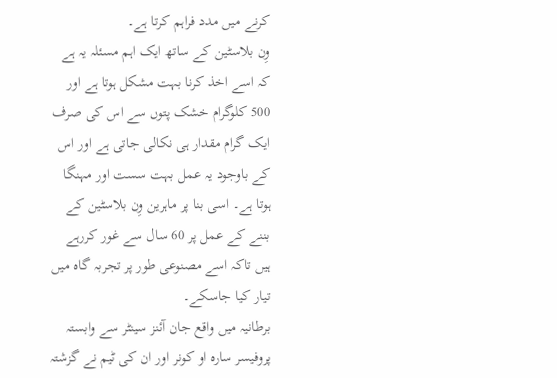کرنے میں مدد فراہم کرتا ہے۔
وِن بلاسٹین کے ساتھ ایک اہم مسئلہ یہ ہے کہ اسے اخذ کرنا بہت مشکل ہوتا ہے اور 500 کلوگرام خشک پتوں سے اس کی صرف ایک گرام مقدار ہی نکالی جاتی ہے اور اس کے باوجود یہ عمل بہت سست اور مہنگا ہوتا ہے۔ اسی بنا پر ماہرین وِن بلاسٹین کے بننے کے عمل پر 60 سال سے غور کررہے ہیں تاکہ اسے مصنوعی طور پر تجربہ گاہ میں تیار کیا جاسکے۔
برطانیہ میں واقع جان آئنز سینٹر سے وابستہ پروفیسر سارہ او کونر اور ان کی ٹیم نے گزشتہ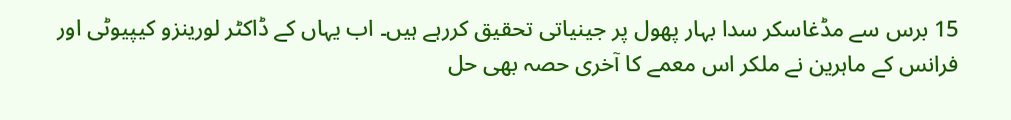15 برس سے مڈغاسکر سدا بہار پھول پر جینیاتی تحقیق کررہے ہیں۔ اب یہاں کے ڈاکٹر لورینزو کیپیوٹی اور فرانس کے ماہرین نے ملکر اس معمے کا آخری حصہ بھی حل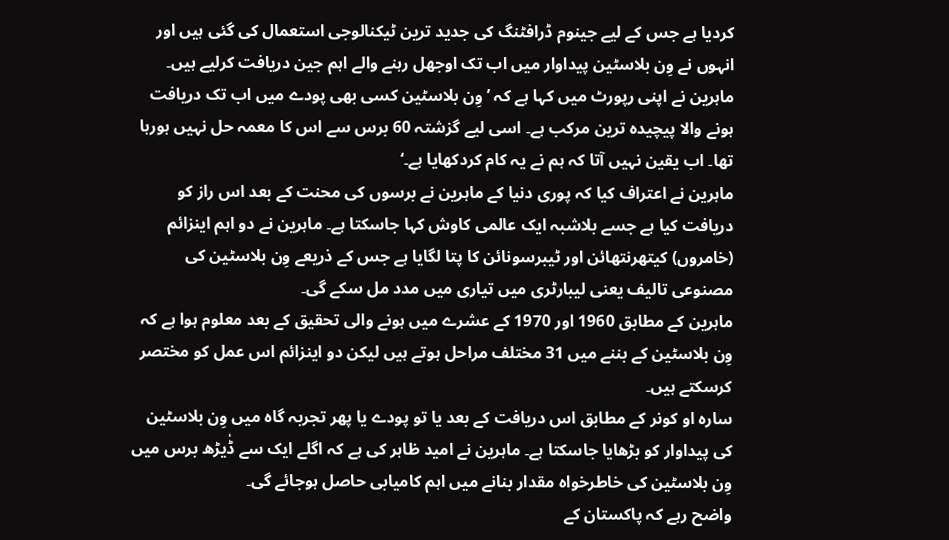کردیا ہے جس کے لیے جینوم ڈرافٹنگ کی جدید ترین ٹیکنالوجی استعمال کی گئی ہیں اور انہوں نے وِن بلاسٹین پیداوار میں اب تک اوجھل رہنے والے اہم جین دریافت کرلیے ہیں۔
ماہرین نے اپنی رپورٹ میں کہا ہے کہ ’ وِن بلاسٹین کسی بھی پودے میں اب تک دریافت ہونے والا پیچیدہ ترین مرکب ہے۔ اسی لیے گزشتہ 60 برس سے اس کا معمہ حل نہیں ہورہا تھا۔ اب یقین نہیں آتا کہ ہم نے یہ کام کردکھایا ہے۔‘
ماہرین نے اعتراف کیا کہ پوری دنیا کے ماہرین نے برسوں کی محنت کے بعد اس راز کو دریافت کیا ہے جسے بلاشبہ ایک عالمی کاوش کہا جاسکتا ہے۔ ماہرین نے دو اہم اینزائم (خامروں) کیتھرنتھائن اور ٹیبرسونائن کا پتا لگایا ہے جس کے ذریعے وِن بلاسٹین کی مصنوعی تالیف یعنی لیبارٹری میں تیاری میں مدد مل سکے گی۔
ماہرین کے مطابق 1960 اور 1970 کے عشرے میں ہونے والی تحقیق کے بعد معلوم ہوا ہے کہ وِن بلاسٹین کے بننے میں 31 مختلف مراحل ہوتے ہیں لیکن دو اینزائم اس عمل کو مختصر کرسکتے ہیں۔
سارہ او کونر کے مطابق اس دریافت کے بعد یا تو پودے یا پھر تجربہ گاہ میں وِن بلاسٹین کی پیداوار کو بڑھایا جاسکتا ہے۔ ماہرین نے امید ظاہر کی ہے کہ اگلے ایک سے ڈٰیڑھ برس میں وِن بلاسٹین کی خاطرخواہ مقدار بنانے میں اہم کامیابی حاصل ہوجائے گی۔
واضح رہے کہ پاکستان کے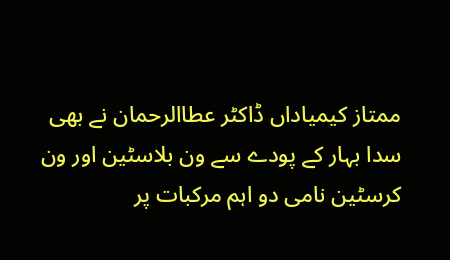ممتاز کیمیاداں ڈاکٹر عطاالرحمان نے بھی سدا بہار کے پودے سے ون بلاسٹین اور ون کرسٹین نامی دو اہم مرکبات پر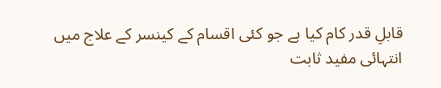قابلِ قدر کام کیا ہے جو کئی اقسام کے کینسر کے علاج میں انتہائی مفید ثابت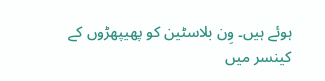ہوئے ہیں۔ وِن بلاسٹین کو پھیپھڑوں کے کینسر میں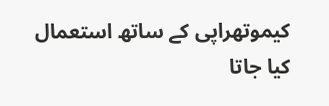کیموتھراپی کے ساتھ استعمال کیا جاتا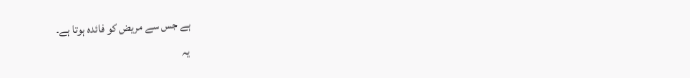ہے جس سے مریض کو فائدہ ہوتا ہے۔
یہ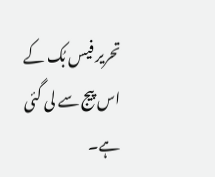تحریر فیس بُک کے اس پیج سے لی گئی ہے۔